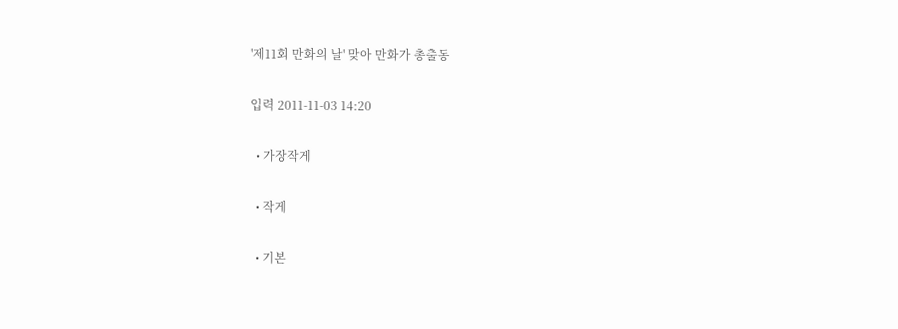'제11회 만화의 날' 맞아 만화가 총출동

입력 2011-11-03 14:20

  • 가장작게

  • 작게

  • 기본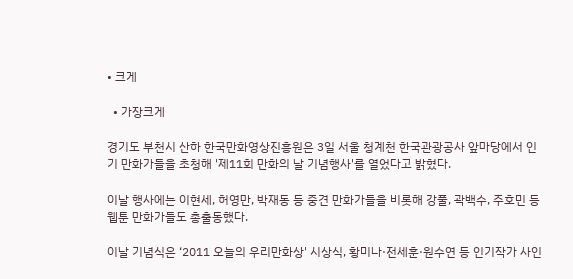• 크게

  • 가장크게

경기도 부천시 산하 한국만화영상진흥원은 3일 서울 청계천 한국관광공사 앞마당에서 인기 만화가들을 초청해 '제11회 만화의 날 기념행사'를 열었다고 밝혔다.

이날 행사에는 이현세, 허영만, 박재동 등 중견 만화가들을 비롯해 강풀, 곽백수, 주호민 등 웹툰 만화가들도 총출동했다.

이날 기념식은 ‘2011 오늘의 우리만화상' 시상식, 황미나·전세훈·원수연 등 인기작가 사인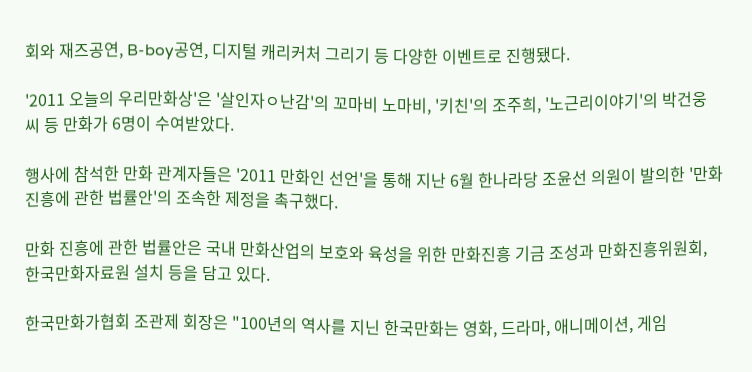회와 재즈공연, B-boy공연, 디지털 캐리커처 그리기 등 다양한 이벤트로 진행됐다.

'2011 오늘의 우리만화상'은 '살인자ㅇ난감'의 꼬마비 노마비, '키친'의 조주희, '노근리이야기'의 박건웅 씨 등 만화가 6명이 수여받았다.

행사에 참석한 만화 관계자들은 '2011 만화인 선언'을 통해 지난 6월 한나라당 조윤선 의원이 발의한 '만화 진흥에 관한 법률안'의 조속한 제정을 촉구했다.

만화 진흥에 관한 법률안은 국내 만화산업의 보호와 육성을 위한 만화진흥 기금 조성과 만화진흥위원회, 한국만화자료원 설치 등을 담고 있다.

한국만화가협회 조관제 회장은 "100년의 역사를 지닌 한국만화는 영화, 드라마, 애니메이션, 게임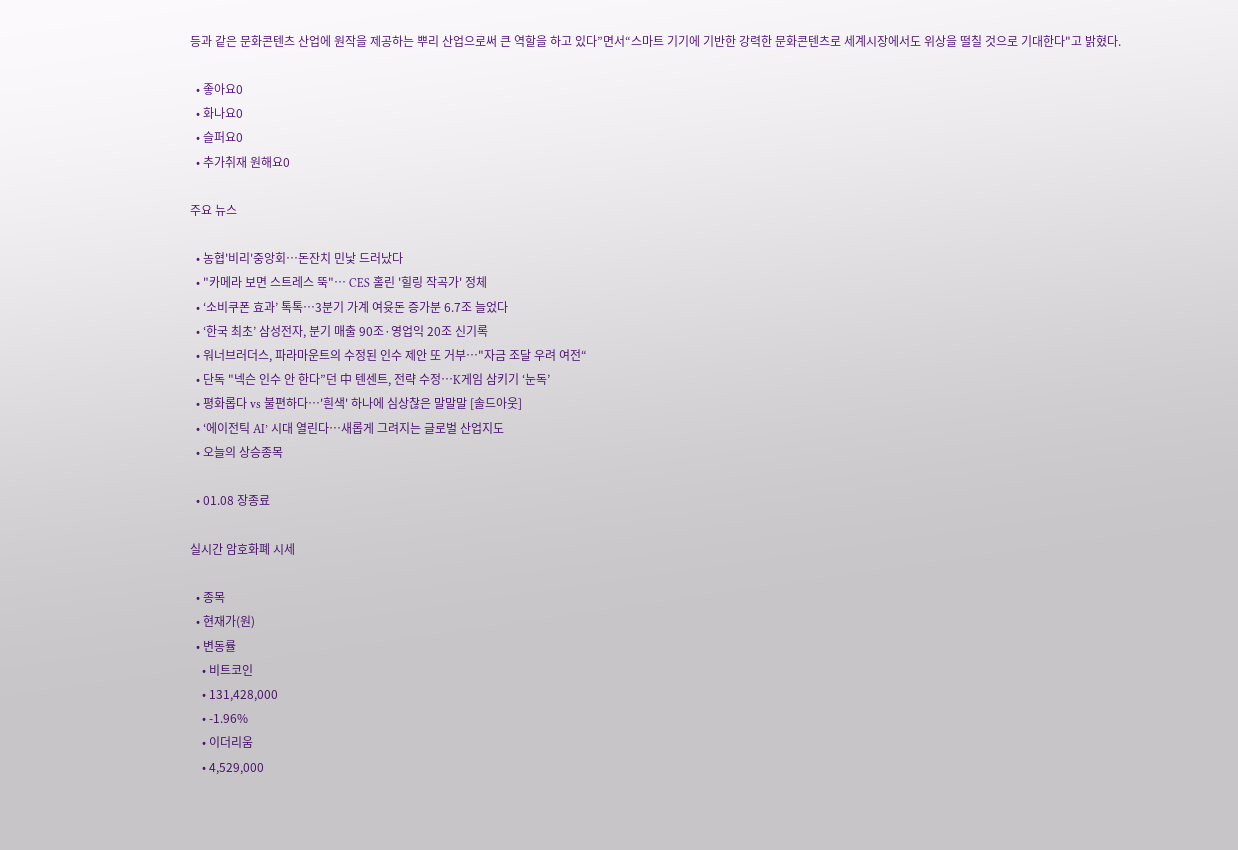등과 같은 문화콘텐츠 산업에 원작을 제공하는 뿌리 산업으로써 큰 역할을 하고 있다”면서“스마트 기기에 기반한 강력한 문화콘텐츠로 세계시장에서도 위상을 떨칠 것으로 기대한다"고 밝혔다.

  • 좋아요0
  • 화나요0
  • 슬퍼요0
  • 추가취재 원해요0

주요 뉴스

  • 농협'비리'중앙회…돈잔치 민낯 드러났다
  • "카메라 보면 스트레스 뚝"… CES 홀린 '힐링 작곡가' 정체
  • ‘소비쿠폰 효과’ 톡톡⋯3분기 가계 여윳돈 증가분 6.7조 늘었다
  • ‘한국 최초’ 삼성전자, 분기 매출 90조·영업익 20조 신기록
  • 워너브러더스, 파라마운트의 수정된 인수 제안 또 거부…"자금 조달 우려 여전“
  • 단독 "넥슨 인수 안 한다”던 中 텐센트, 전략 수정…K게임 삼키기 ‘눈독’
  • 평화롭다 vs 불편하다⋯'흰색' 하나에 심상찮은 말말말 [솔드아웃]
  • ‘에이전틱 AI’ 시대 열린다…새롭게 그려지는 글로벌 산업지도
  • 오늘의 상승종목

  • 01.08 장종료

실시간 암호화폐 시세

  • 종목
  • 현재가(원)
  • 변동률
    • 비트코인
    • 131,428,000
    • -1.96%
    • 이더리움
    • 4,529,000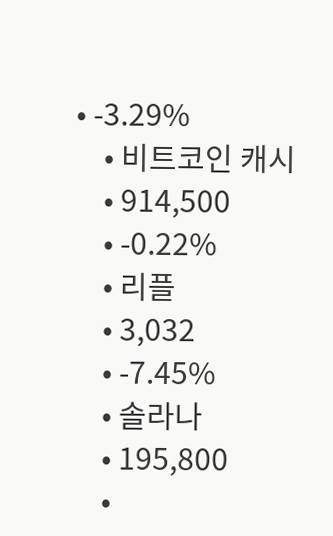• -3.29%
    • 비트코인 캐시
    • 914,500
    • -0.22%
    • 리플
    • 3,032
    • -7.45%
    • 솔라나
    • 195,800
    •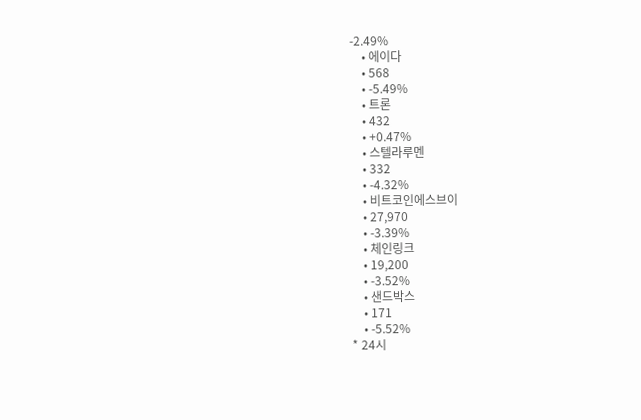-2.49%
    • 에이다
    • 568
    • -5.49%
    • 트론
    • 432
    • +0.47%
    • 스텔라루멘
    • 332
    • -4.32%
    • 비트코인에스브이
    • 27,970
    • -3.39%
    • 체인링크
    • 19,200
    • -3.52%
    • 샌드박스
    • 171
    • -5.52%
* 24시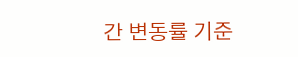간 변동률 기준